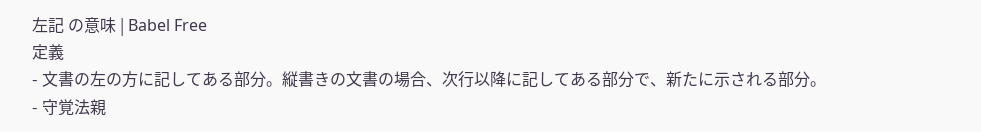左記 の意味 | Babel Free
定義
- 文書の左の方に記してある部分。縦書きの文書の場合、次行以降に記してある部分で、新たに示される部分。
- 守覚法親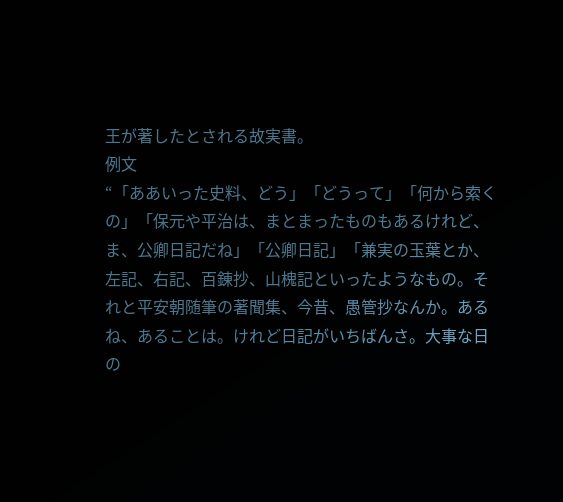王が著したとされる故実書。
例文
“「ああいった史料、どう」「どうって」「何から索くの」「保元や平治は、まとまったものもあるけれど、ま、公卿日記だね」「公卿日記」「兼実の玉葉とか、左記、右記、百錬抄、山槐記といったようなもの。それと平安朝随筆の著聞集、今昔、愚管抄なんか。あるね、あることは。けれど日記がいちばんさ。大事な日の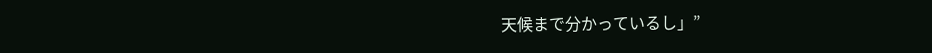天候まで分かっているし」”